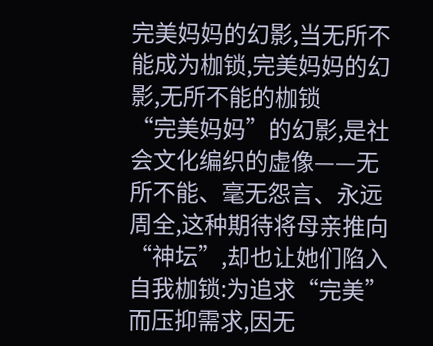完美妈妈的幻影,当无所不能成为枷锁,完美妈妈的幻影,无所不能的枷锁
“完美妈妈”的幻影,是社会文化编织的虚像——无所不能、毫无怨言、永远周全,这种期待将母亲推向“神坛”,却也让她们陷入自我枷锁:为追求“完美”而压抑需求,因无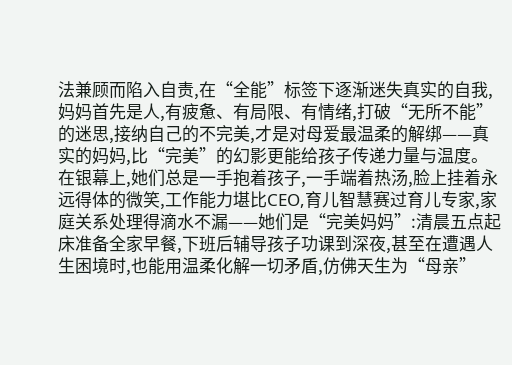法兼顾而陷入自责,在“全能”标签下逐渐迷失真实的自我,妈妈首先是人,有疲惫、有局限、有情绪,打破“无所不能”的迷思,接纳自己的不完美,才是对母爱最温柔的解绑——真实的妈妈,比“完美”的幻影更能给孩子传递力量与温度。
在银幕上,她们总是一手抱着孩子,一手端着热汤,脸上挂着永远得体的微笑,工作能力堪比CEO,育儿智慧赛过育儿专家,家庭关系处理得滴水不漏——她们是“完美妈妈”:清晨五点起床准备全家早餐,下班后辅导孩子功课到深夜,甚至在遭遇人生困境时,也能用温柔化解一切矛盾,仿佛天生为“母亲”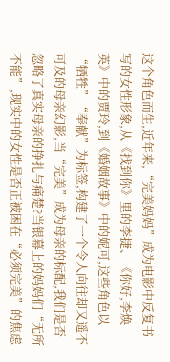这个角色而生,近年来,“完美妈妈”成为电影中反复书写的女性形象,从《找到你》里的李捷、《你好,李焕英》中的贾玲,到《婚姻故事》中的妮可,这些角色以“牺牲”“奉献”为标签,构建了一个令人向往却又遥不可及的母亲幻影,当“完美”成为母亲的标配,我们是否忽略了真实母亲的挣扎与痛楚?当银幕上的妈妈们“无所不能”,现实中的女性是否正被困在“必须完美”的焦虑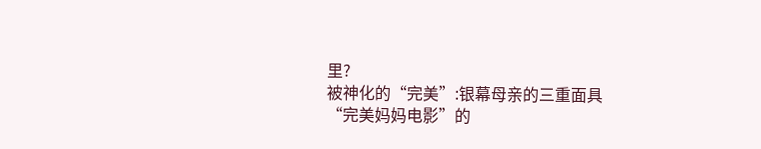里?
被神化的“完美”:银幕母亲的三重面具
“完美妈妈电影”的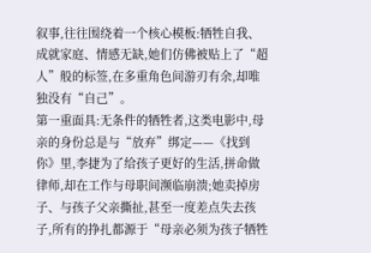叙事,往往围绕着一个核心模板:牺牲自我、成就家庭、情感无缺,她们仿佛被贴上了“超人”般的标签,在多重角色间游刃有余,却唯独没有“自己”。
第一重面具:无条件的牺牲者,这类电影中,母亲的身份总是与“放弃”绑定——《找到你》里,李捷为了给孩子更好的生活,拼命做律师,却在工作与母职间濒临崩溃;她卖掉房子、与孩子父亲撕扯,甚至一度差点失去孩子,所有的挣扎都源于“母亲必须为孩子牺牲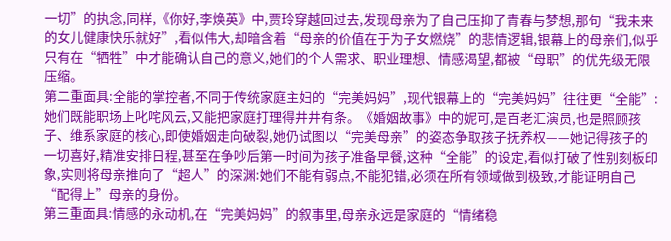一切”的执念,同样,《你好,李焕英》中,贾玲穿越回过去,发现母亲为了自己压抑了青春与梦想,那句“我未来的女儿健康快乐就好”,看似伟大,却暗含着“母亲的价值在于为子女燃烧”的悲情逻辑,银幕上的母亲们,似乎只有在“牺牲”中才能确认自己的意义,她们的个人需求、职业理想、情感渴望,都被“母职”的优先级无限压缩。
第二重面具:全能的掌控者,不同于传统家庭主妇的“完美妈妈”,现代银幕上的“完美妈妈”往往更“全能”:她们既能职场上叱咤风云,又能把家庭打理得井井有条。《婚姻故事》中的妮可,是百老汇演员,也是照顾孩子、维系家庭的核心,即使婚姻走向破裂,她仍试图以“完美母亲”的姿态争取孩子抚养权——她记得孩子的一切喜好,精准安排日程,甚至在争吵后第一时间为孩子准备早餐,这种“全能”的设定,看似打破了性别刻板印象,实则将母亲推向了“超人”的深渊:她们不能有弱点,不能犯错,必须在所有领域做到极致,才能证明自己“配得上”母亲的身份。
第三重面具:情感的永动机,在“完美妈妈”的叙事里,母亲永远是家庭的“情绪稳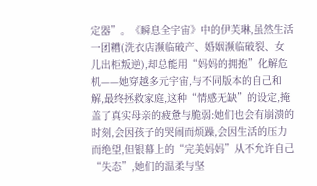定器”。《瞬息全宇宙》中的伊芙琳,虽然生活一团糟(洗衣店濒临破产、婚姻濒临破裂、女儿出柜叛逆),却总能用“妈妈的拥抱”化解危机——她穿越多元宇宙,与不同版本的自己和解,最终拯救家庭,这种“情感无缺”的设定,掩盖了真实母亲的疲惫与脆弱:她们也会有崩溃的时刻,会因孩子的哭闹而烦躁,会因生活的压力而绝望,但银幕上的“完美妈妈”从不允许自己“失态”,她们的温柔与坚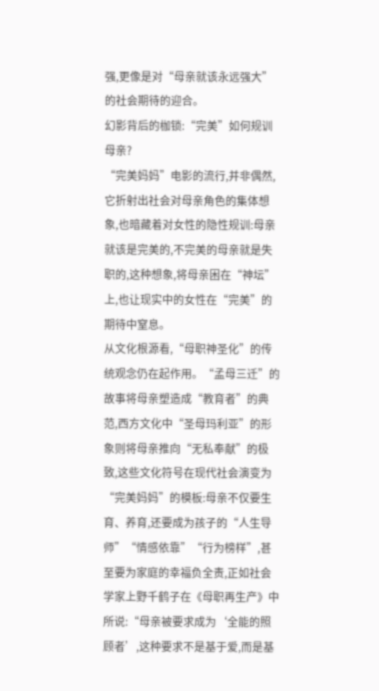强,更像是对“母亲就该永远强大”的社会期待的迎合。
幻影背后的枷锁:“完美”如何规训母亲?
“完美妈妈”电影的流行,并非偶然,它折射出社会对母亲角色的集体想象,也暗藏着对女性的隐性规训:母亲就该是完美的,不完美的母亲就是失职的,这种想象,将母亲困在“神坛”上,也让现实中的女性在“完美”的期待中窒息。
从文化根源看,“母职神圣化”的传统观念仍在起作用。“孟母三迁”的故事将母亲塑造成“教育者”的典范,西方文化中“圣母玛利亚”的形象则将母亲推向“无私奉献”的极致,这些文化符号在现代社会演变为“完美妈妈”的模板:母亲不仅要生育、养育,还要成为孩子的“人生导师”“情感依靠”“行为榜样”,甚至要为家庭的幸福负全责,正如社会学家上野千鹤子在《母职再生产》中所说:“母亲被要求成为‘全能的照顾者’,这种要求不是基于爱,而是基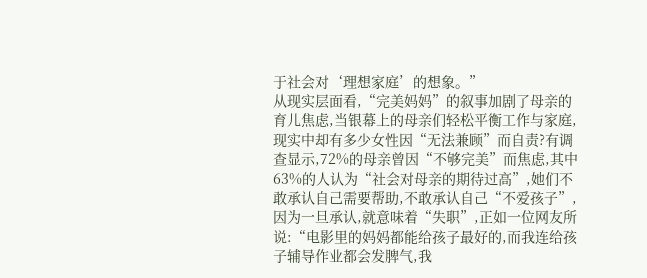于社会对‘理想家庭’的想象。”
从现实层面看,“完美妈妈”的叙事加剧了母亲的育儿焦虑,当银幕上的母亲们轻松平衡工作与家庭,现实中却有多少女性因“无法兼顾”而自责?有调查显示,72%的母亲曾因“不够完美”而焦虑,其中63%的人认为“社会对母亲的期待过高”,她们不敢承认自己需要帮助,不敢承认自己“不爱孩子”,因为一旦承认,就意味着“失职”,正如一位网友所说:“电影里的妈妈都能给孩子最好的,而我连给孩子辅导作业都会发脾气,我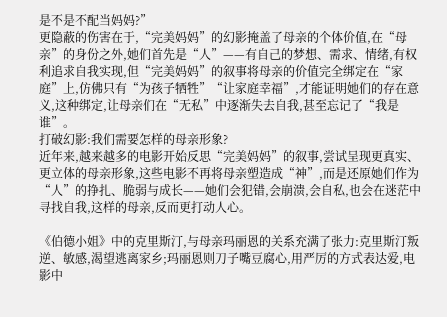是不是不配当妈妈?”
更隐蔽的伤害在于,“完美妈妈”的幻影掩盖了母亲的个体价值,在“母亲”的身份之外,她们首先是“人”——有自己的梦想、需求、情绪,有权利追求自我实现,但“完美妈妈”的叙事将母亲的价值完全绑定在“家庭”上,仿佛只有“为孩子牺牲”“让家庭幸福”,才能证明她们的存在意义,这种绑定,让母亲们在“无私”中逐渐失去自我,甚至忘记了“我是谁”。
打破幻影:我们需要怎样的母亲形象?
近年来,越来越多的电影开始反思“完美妈妈”的叙事,尝试呈现更真实、更立体的母亲形象,这些电影不再将母亲塑造成“神”,而是还原她们作为“人”的挣扎、脆弱与成长——她们会犯错,会崩溃,会自私,也会在迷茫中寻找自我,这样的母亲,反而更打动人心。

《伯德小姐》中的克里斯汀,与母亲玛丽恩的关系充满了张力:克里斯汀叛逆、敏感,渴望逃离家乡;玛丽恩则刀子嘴豆腐心,用严厉的方式表达爱,电影中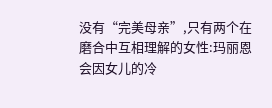没有“完美母亲”,只有两个在磨合中互相理解的女性:玛丽恩会因女儿的冷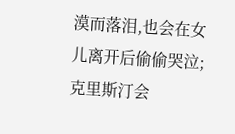漠而落泪,也会在女儿离开后偷偷哭泣;克里斯汀会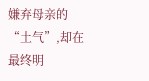嫌弃母亲的“土气”,却在最终明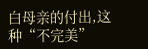白母亲的付出,这种“不完美”